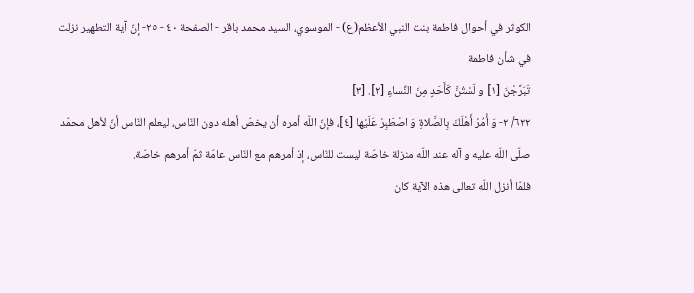الكوثر في أحوال فاطمة بنت النبي الأعظم(ع) - الموسوي، السيد محمد باقر - الصفحة ٤٠ - ٢٥- إنّ آية التطهير نزلت في شأن فاطمة
تَبَرَّجْنَ [١] و لَسْتُنَّ كَأَحَدٍ مِنَ النِّساءِ [٢]. [٣]
٦٢٢/ ٢- وَ أْمُرْ أَهْلَكَ بِالصَّلاةِ وَ اصْطَبِرْ عَلَيْها [٤]، فإنّ اللّه أمره أن يخصّ أهله دون النّاس، ليعلم النّاس أنّ لأهل محمّد صلّى اللّه عليه و آله عند اللّه منزلة خاصّة ليست للنّاس، إذ أمرهم مع النّاس عامّة ثمّ أمرهم خاصّة.
فلمّا أنزل اللّه تعالى هذه الآية كان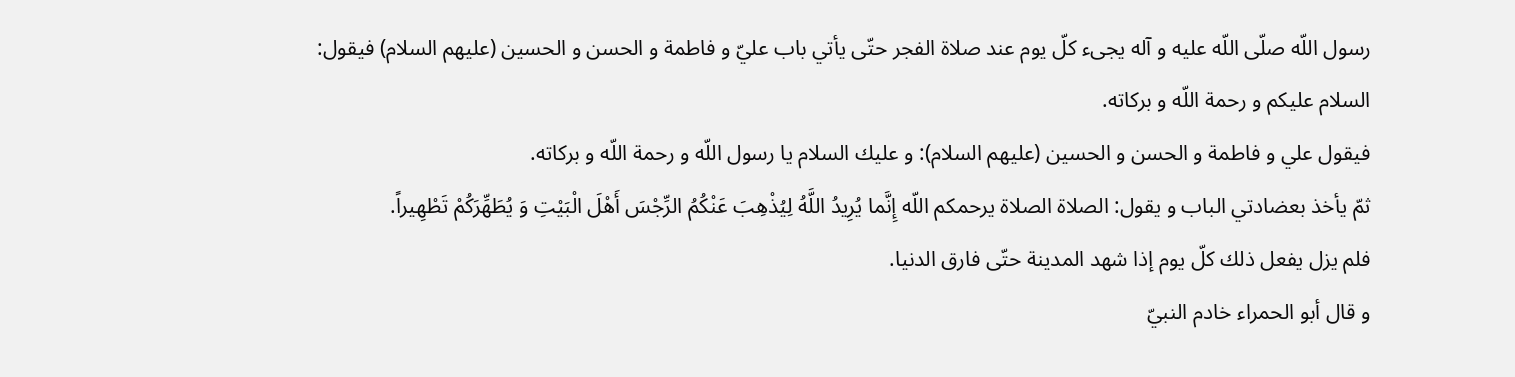رسول اللّه صلّى اللّه عليه و آله يجىء كلّ يوم عند صلاة الفجر حتّى يأتي باب عليّ و فاطمة و الحسن و الحسين (عليهم السلام) فيقول:
السلام عليكم و رحمة اللّه و بركاته.
فيقول علي و فاطمة و الحسن و الحسين (عليهم السلام): و عليك السلام يا رسول اللّه و رحمة اللّه و بركاته.
ثمّ يأخذ بعضادتي الباب و يقول: الصلاة الصلاة يرحمكم اللّه إِنَّما يُرِيدُ اللَّهُ لِيُذْهِبَ عَنْكُمُ الرِّجْسَ أَهْلَ الْبَيْتِ وَ يُطَهِّرَكُمْ تَطْهِيراً.
فلم يزل يفعل ذلك كلّ يوم إذا شهد المدينة حتّى فارق الدنيا.
و قال أبو الحمراء خادم النبيّ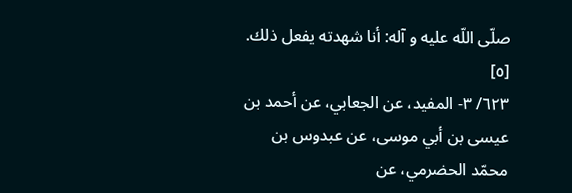صلّى اللّه عليه و آله: أنا شهدته يفعل ذلك. [٥]
٦٢٣/ ٣- المفيد، عن الجعابي، عن أحمد بن عيسى بن أبي موسى، عن عبدوس بن محمّد الحضرمي، عن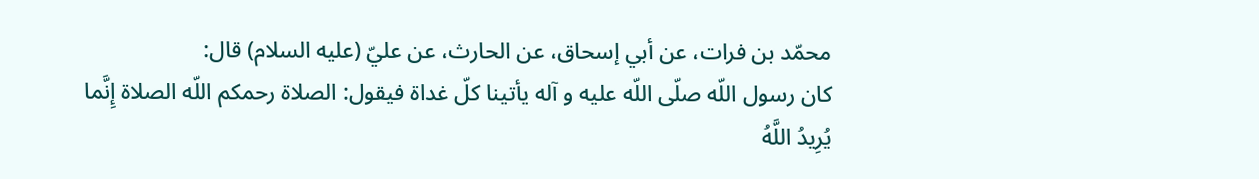محمّد بن فرات، عن أبي إسحاق، عن الحارث، عن عليّ (عليه السلام) قال:
كان رسول اللّه صلّى اللّه عليه و آله يأتينا كلّ غداة فيقول: الصلاة رحمكم اللّه الصلاة إِنَّما يُرِيدُ اللَّهُ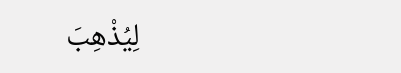لِيُذْهِبَ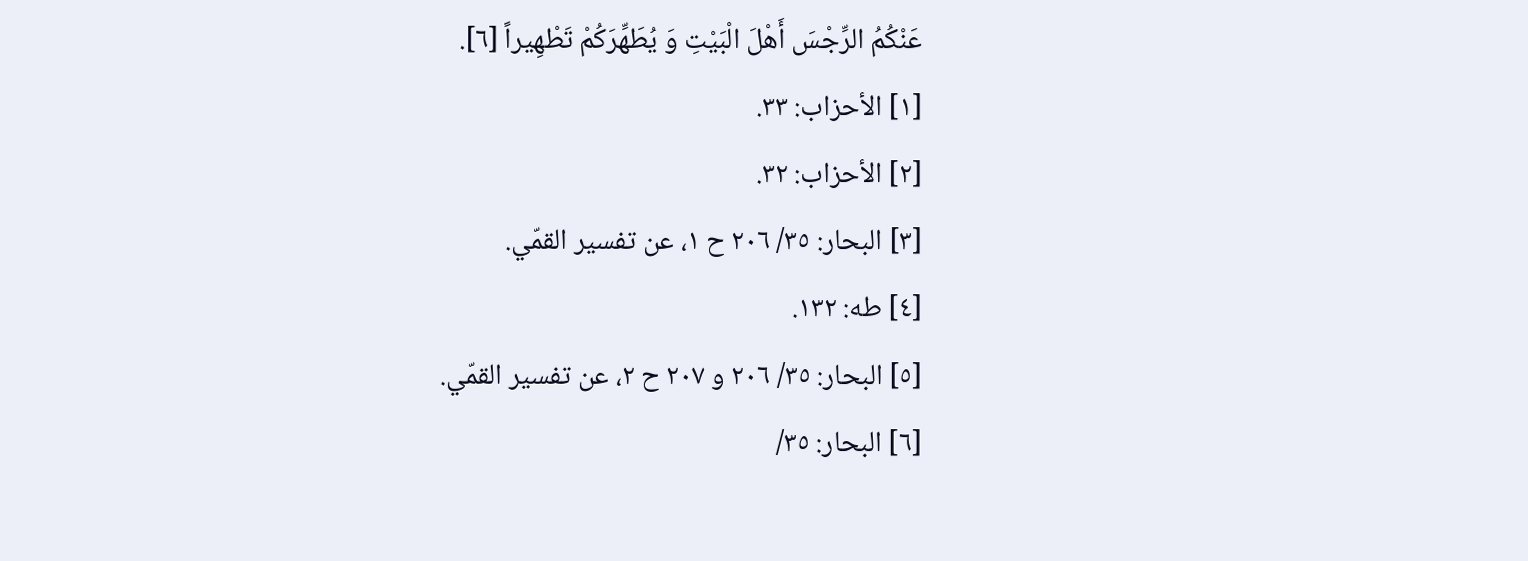عَنْكُمُ الرِّجْسَ أَهْلَ الْبَيْتِ وَ يُطَهِّرَكُمْ تَطْهِيراً [٦].
[١] الأحزاب: ٣٣.
[٢] الأحزاب: ٣٢.
[٣] البحار: ٣٥/ ٢٠٦ ح ١، عن تفسير القمّي.
[٤] طه: ١٣٢.
[٥] البحار: ٣٥/ ٢٠٦ و ٢٠٧ ح ٢، عن تفسير القمّي.
[٦] البحار: ٣٥/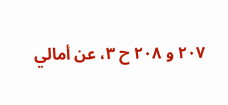٢٠٧ و ٢٠٨ ح ٣، عن أمالي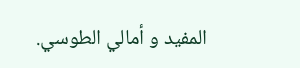المفيد و أمالي الطوسي.